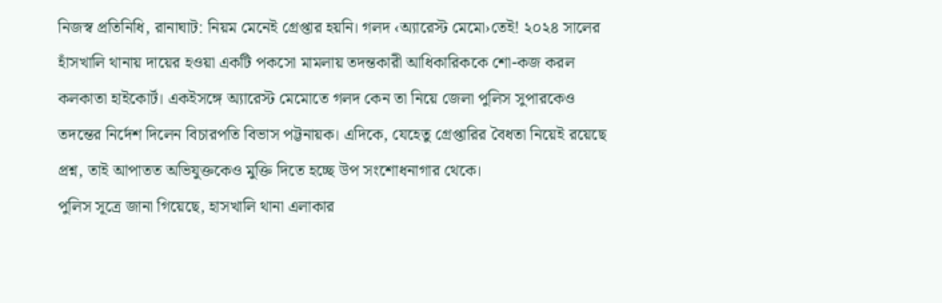নিজস্ব প্রতিনিধি, রানাঘাট: নিয়ম মেনেই গ্রেপ্তার হয়নি। গলদ ‹অ্যারেস্ট মেমো›তেই! ২০২৪ সালের হাঁসখালি থানায় দায়ের হওয়া একটি পকসো মামলায় তদন্তকারী আধিকারিককে শো-কজ করল কলকাতা হাইকোর্ট। একইসঙ্গে অ্যারেস্ট মেমোতে গলদ কেন তা নিয়ে জেলা পুলিস সুপারকেও তদন্তের নির্দেশ দিলেন বিচারপতি বিভাস পট্টনায়ক। এদিকে, যেহেতু গ্রেপ্তারির বৈধতা নিয়েই রয়েছে প্রশ্ন, তাই আপাতত অভিযুক্তকেও মুক্তি দিতে হচ্ছে উপ সংশোধনাগার থেকে।
পুলিস সূত্রে জানা গিয়েছে, হাসখালি থানা এলাকার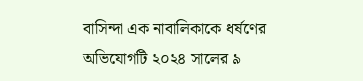বাসিন্দা এক নাবালিকাকে ধর্ষণের অভিযোগটি ২০২৪ সালের ৯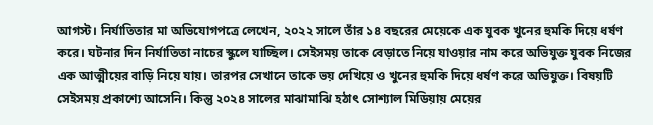আগস্ট। নির্যাতিতার মা অভিযোগপত্রে লেখেন, ২০২২ সালে তাঁর ১৪ বছরের মেয়েকে এক যুবক খুনের হুমকি দিয়ে ধর্ষণ করে। ঘটনার দিন নির্যাতিতা নাচের স্কুলে যাচ্ছিল। সেইসময় তাকে বেড়াতে নিয়ে যাওয়ার নাম করে অভিযুক্ত যুবক নিজের এক আত্মীয়ের বাড়ি নিয়ে যায়। তারপর সেখানে তাকে ভয় দেখিয়ে ও খুনের হুমকি দিয়ে ধর্ষণ করে অভিযুক্ত। বিষয়টি সেইসময় প্রকাশ্যে আসেনি। কিন্তু ২০২৪ সালের মাঝামাঝি হঠাৎ সোশ্যাল মিডিয়ায় মেয়ের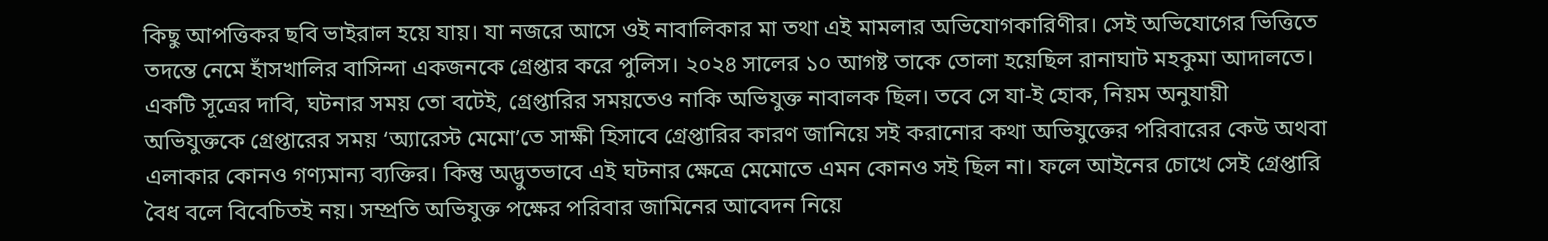কিছু আপত্তিকর ছবি ভাইরাল হয়ে যায়। যা নজরে আসে ওই নাবালিকার মা তথা এই মামলার অভিযোগকারিণীর। সেই অভিযোগের ভিত্তিতে তদন্তে নেমে হাঁসখালির বাসিন্দা একজনকে গ্রেপ্তার করে পুলিস। ২০২৪ সালের ১০ আগষ্ট তাকে তোলা হয়েছিল রানাঘাট মহকুমা আদালতে। একটি সূত্রের দাবি, ঘটনার সময় তো বটেই, গ্রেপ্তারির সময়তেও নাকি অভিযুক্ত নাবালক ছিল। তবে সে যা-ই হোক, নিয়ম অনুযায়ী অভিযুক্তকে গ্রেপ্তারের সময় ‘অ্যারেস্ট মেমো’তে সাক্ষী হিসাবে গ্রেপ্তারির কারণ জানিয়ে সই করানোর কথা অভিযুক্তের পরিবারের কেউ অথবা এলাকার কোনও গণ্যমান্য ব্যক্তির। কিন্তু অদ্ভুতভাবে এই ঘটনার ক্ষেত্রে মেমোতে এমন কোনও সই ছিল না। ফলে আইনের চোখে সেই গ্রেপ্তারি বৈধ বলে বিবেচিতই নয়। সম্প্রতি অভিযুক্ত পক্ষের পরিবার জামিনের আবেদন নিয়ে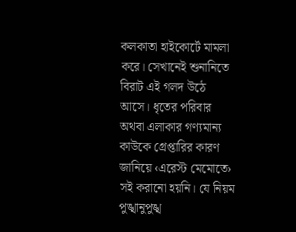কলকাতা হাইকোর্টে মামলা করে। সেখানেই শুনানিতে বিরাট এই গলদ উঠে আসে। ধৃতের পরিবার অথবা এলাকার গণ্যমান্য কাউকে গ্রেপ্তারির কারণ জানিয়ে ‹এরেস্ট মেমোতে› সই করানো হয়নি। যে নিয়ম পুঙ্খানুপুঙ্খ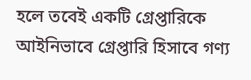হলে তবেই একটি গ্রেপ্তারিকে আইনিভাবে গ্রেপ্তারি হিসাবে গণ্য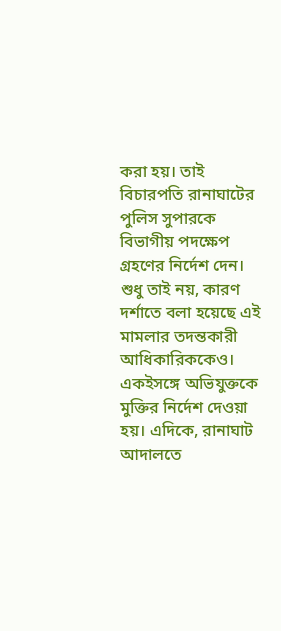করা হয়। তাই বিচারপতি রানাঘাটের পুলিস সুপারকে বিভাগীয় পদক্ষেপ গ্রহণের নির্দেশ দেন। শুধু তাই নয়, কারণ দর্শাতে বলা হয়েছে এই মামলার তদন্তকারী আধিকারিককেও। একইসঙ্গে অভিযুক্তকে মুক্তির নির্দেশ দেওয়া হয়। এদিকে, রানাঘাট আদালতে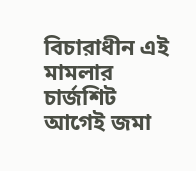বিচারাধীন এই মামলার চার্জশিট আগেই জমা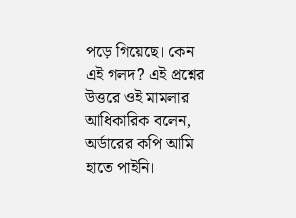পড়ে গিয়েছে। কেন এই গলদ? এই প্রশ্নের উত্তরে ওই মামলার আধিকারিক বলেন, অর্ডারের কপি আমি হাতে পাইনি।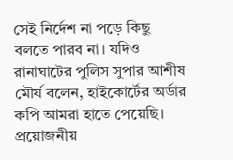সেই নির্দেশ না পড়ে কিছু বলতে পারব না। যদিও রানাঘাটের পুলিস সুপার আশীষ মৌর্য বলেন, হাইকোর্টের অর্ডার কপি আমরা হাতে পেয়েছি। প্রয়োজনীয়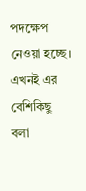পদক্ষেপ নেওয়া হচ্ছে। এখনই এর বেশিকিছু বলা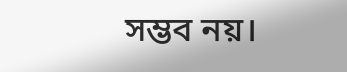সম্ভব নয়।